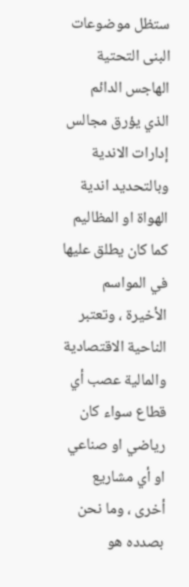ستظل موضوعات البنى التحتية الهاجس الدائم الذي يؤرق مجالس إدارات الاندية وبالتحديد اندية الهواة او المظاليم كما كان يطلق عليها في المواسم الأخيرة ، وتعتبر الناحية الاقتصادية والمالية عصب أي قطاع سواء كان رياضي او صناعي او أي مشاريع أخرى ، وما نحن بصدده هو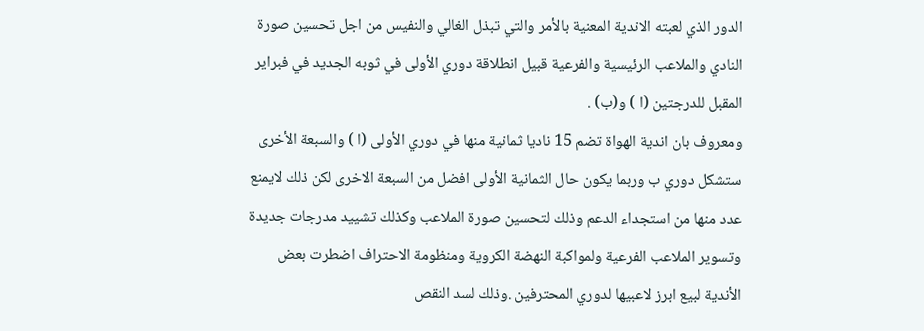الدور الذي لعبته الاندية المعنية بالأمر والتي تبذل الغالي والنفيس من اجل تحسين صورة النادي والملاعب الرئيسية والفرعية قبيل انطلاقة دوري الأولى في ثوبه الجديد في فبراير المقبل للدرجتين (ا ) و(ب) .
ومعروف بان اندية الهواة تضم 15 ناديا ثمانية منها في دوري الأولى (ا ) والسبعة الأخرى ستشكل دوري ب وربما يكون حال الثمانية الأولى افضل من السبعة الاخرى لكن ذلك لايمنع عدد منها من استجداء الدعم وذلك لتحسين صورة الملاعب وكذلك تشييد مدرجات جديدة وتسوير الملاعب الفرعية ولمواكبة النهضة الكروية ومنظومة الاحتراف اضطرت بعض الأندية لبيع ابرز لاعبيها لدوري المحترفين .وذلك لسد النقص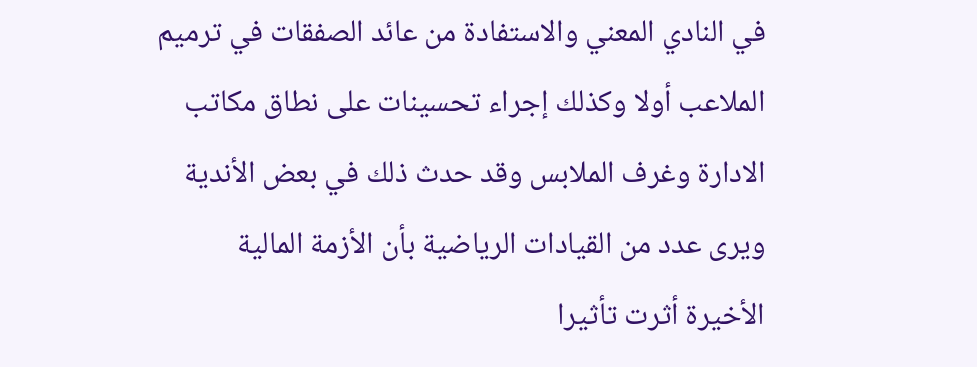في النادي المعني والاستفادة من عائد الصفقات في ترميم الملاعب أولا وكذلك إجراء تحسينات على نطاق مكاتب الادارة وغرف الملابس وقد حدث ذلك في بعض الأندية ويرى عدد من القيادات الرياضية بأن الأزمة المالية الأخيرة أثرت تأثيرا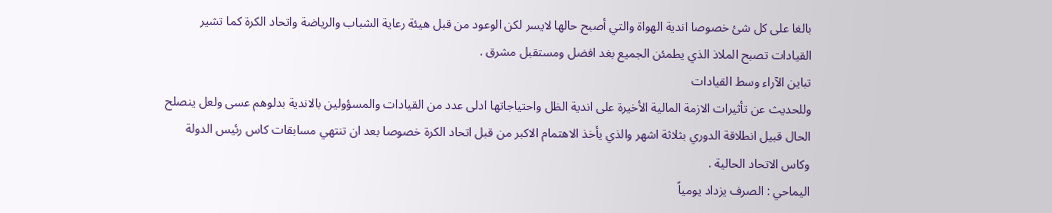بالغا على كل شئ خصوصا اندية الهواة والتي أصبح حالها لايسر لكن الوعود من قبل هيئة رعاية الشباب والرياضة واتحاد الكرة كما تشير القيادات تصبح الملاذ الذي يطمئن الجميع بغد افضل ومستقبل مشرق .
تباين الآراء وسط القيادات
وللحديث عن تأثيرات الازمة المالية الأخيرة على اندية الظل واحتياجاتها ادلى عدد من القيادات والمسؤولين بالاندية بدلوهم عسى ولعل ينصلح الحال قبيل انطلاقة الدوري بثلاثة اشهر والذي يأخذ الاهتمام الاكبر من قبل اتحاد الكرة خصوصا بعد ان تنتهي مسابقات كاس رئيس الدولة وكاس الاتحاد الحالية .
اليماحي : الصرف يزداد يومياً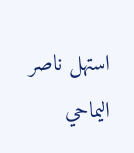استهل ناصر اليماحي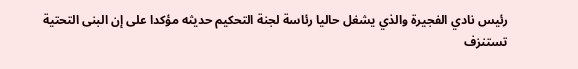رئيس نادي الفجيرة والذي يشغل حاليا رئاسة لجنة التحكيم حديثه مؤكدا على إن البنى التحتية تستنزف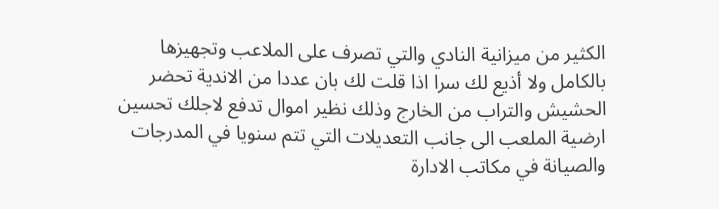الكثير من ميزانية النادي والتي تصرف على الملاعب وتجهيزها بالكامل ولا أذيع لك سرا اذا قلت لك بان عددا من الاندية تحضر الحشيش والتراب من الخارج وذلك نظير اموال تدفع لاجلك تحسين ارضية الملعب الى جانب التعديلات التي تتم سنويا في المدرجات والصيانة في مكاتب الادارة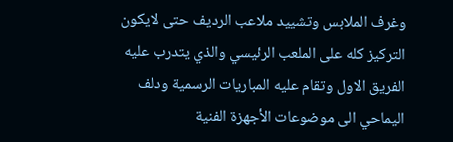وغرف الملابس وتشييد ملاعب الرديف حتى لايكون التركيز كله على الملعب الرئيسي والذي يتدرب عليه الفريق الاول وتقام عليه المباريات الرسمية ودلف اليماحي الى موضوعات الأجهزة الفنية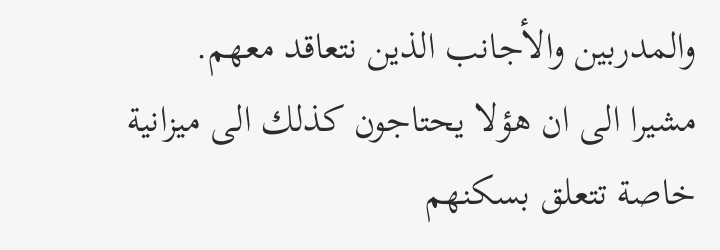والمدربين والأجانب الذين نتعاقد معهم.
مشيرا الى ان هؤلا يحتاجون كذلك الى ميزانية خاصة تتعلق بسكنهم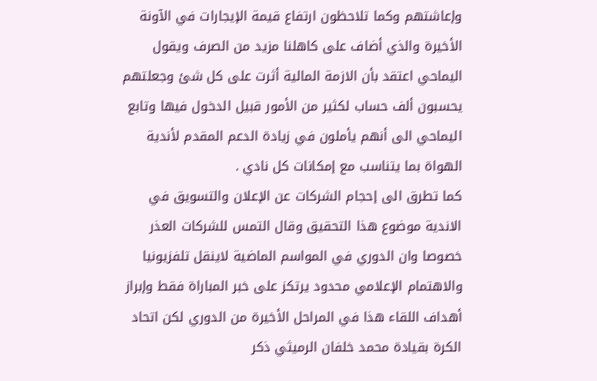وإعاشتهم وكما تلاحظون ارتفاع قيمة الإيجارات في الآونة الأخيرة والذي أضاف على كاهلنا مزيد من الصرف ويقول اليماحي اعتقد بأن الازمة المالية أثرت على كل شئ وجعلتهم يحسبون ألف حساب لكثير من الأمور قبيل الدخول فيها وتابع اليماحي الى أنهم يأملون في زيادة الدعم المقدم لأندية الهواة بما يتناسب مع إمكانات كل نادي .
كما تطرق الى إحجام الشركات عن الإعلان والتسويق في الاندية موضوع هذا التحقيق وقال التمس للشركات العذر خصوصا وان الدوري في المواسم الماضية لاينقل تلفزيونيا والاهتمام الإعلامي محدود يرتكز على خبر المباراة فقط وإبراز أهداف اللقاء هذا في المراحل الأخيرة من الدوري لكن اتحاد الكرة بقيادة محمد خلفان الرميثي ذكر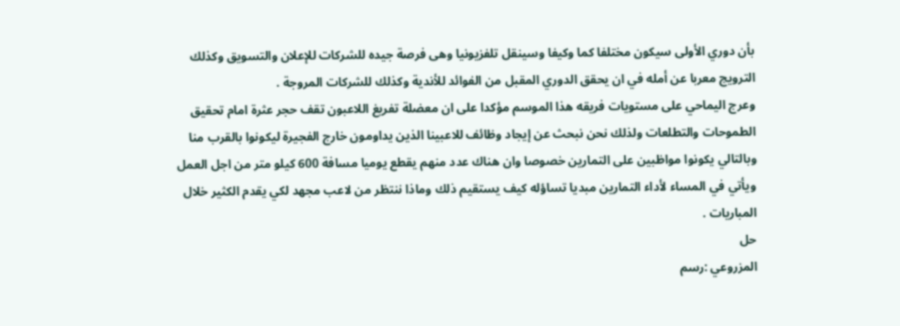بأن دوري الأولى سيكون مختلفا كما وكيفا وسينقل تلفزيونيا وهى فرصة جيده للشركات للإعلان والتسويق وكذلك الترويج معربا عن أمله في ان يحقق الدوري المقبل من الفوائد للأندية وكذلك للشركات المروجة .
وعرج اليماحي على مستويات فريقه هذا الموسم مؤكدا على ان معضلة تفريغ اللاعبون تقف حجر عثرة امام تحقيق الطموحات والتطلعات ولذلك نحن نبحث عن إيجاد وظائف للاعبينا الذين يداومون خارج الفجيرة ليكونوا بالقرب منا وبالتالي يكونوا مواظبين على التمارين خصوصا وان هناك عدد منهم يقطع يوميا مسافة 600 كيلو متر من اجل العمل ويأتي في المساء لأداء التمارين مبديا تساؤله كيف يستقيم ذلك وماذا ننتظر من لاعب مجهد لكي يقدم الكثير خلال المباريات .
حل
المزروعي :رسم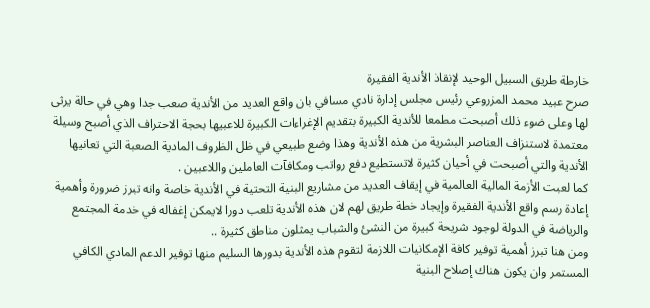خارطة طريق السبيل الوحيد لإنقاذ الأندية الفقيرة
صرح عبيد محمد المزروعي رئيس مجلس إدارة نادي مسافي بان واقع العديد من الأندية صعب جدا وهي في حالة يرثى لها وعلى ضوء ذلك أصبحت مطمعا للأندية الكبيرة بتقديم الإغراءات الكبيرة للاعبيها بحجة الاحتراف الذي أصبح وسيلة معتمدة لاستنزاف العناصر البشرية من هذه الأندية وهذا وضع طبيعي في ظل الظروف المادية الصعبة التي تعانيها الأندية والتي أصبحت في أحيان كثيرة لاتستطيع دفع رواتب ومكافآت العاملين واللاعبين .
كما لعبت الأزمة المالية العالمية في إيقاف العديد من مشاريع البنية التحتية في الأندية خاصة وانه تبرز ضرورة وأهمية إعادة رسم واقع الأندية الفقيرة وإيجاد خطة طريق لهم لان هذه الأندية تلعب دورا لايمكن إغفاله في خدمة المجتمع والرياضة في الدولة لوجود شريحة كبيرة من النشئ والشباب يمثلون مناطق كثيرة ..
ومن هنا تبرز أهمية توفير كافة الإمكانيات اللازمة لتقوم هذه الأندية بدورها السليم منها توفير الدعم المادي الكافي المستمر وان يكون هناك إصلاح البنية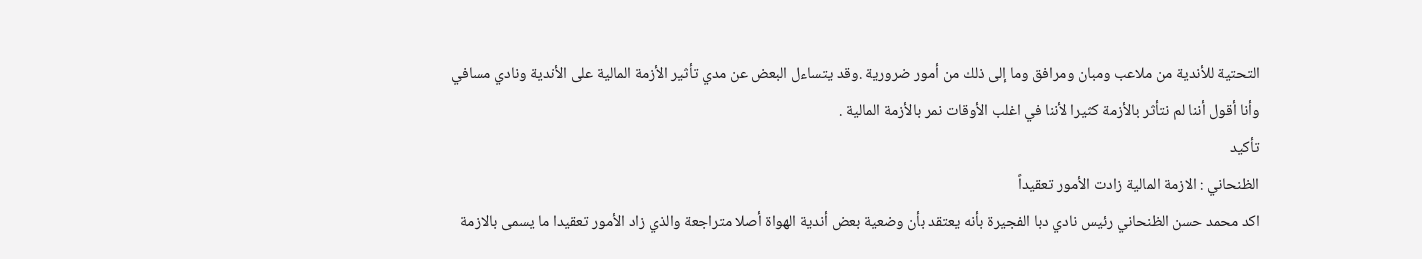التحتية للأندية من ملاعب ومبان ومرافق وما إلى ذلك من أمور ضرورية .وقد يتساءل البعض عن مدي تأثير الأزمة المالية على الأندية ونادي مسافي وأنا أقول أننا لم نتأثر بالأزمة كثيرا لأننا في اغلب الأوقات نمر بالأزمة المالية .
تأكيد
الظنحاني : الازمة المالية زادت الأمور تعقيداً
اكد محمد حسن الظنحاني رئيس نادي دبا الفجيرة بأنه يعتقد بأن وضعية بعض أندية الهواة أصلا متراجعة والذي زاد الأمور تعقيدا ما يسمى بالازمة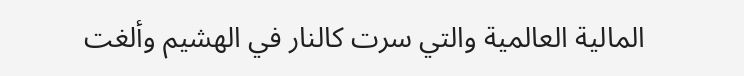المالية العالمية والتي سرت كالنار في الهشيم وألغت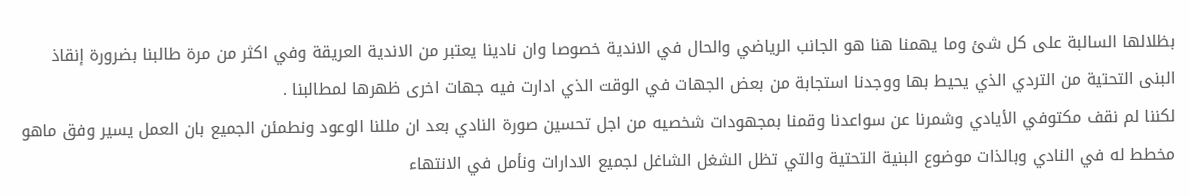بظلالها السالبة على كل شئ وما يهمنا هنا هو الجانب الرياضي والحال في الاندية خصوصا وان نادينا يعتبر من الاندية العريقة وفي اكثر من مرة طالبنا بضرورة إنقاذ البنى التحتية من التردي الذي يحيط بها ووجدنا استجابة من بعض الجهات في الوقت الذي ادارت فيه جهات اخرى ظهرها لمطالبنا .
لكننا لم نقف مكتوفي الأيادي وشمرنا عن سواعدنا وقمنا بمجهودات شخصيه من اجل تحسين صورة النادي بعد ان مللنا الوعود ونطمئن الجميع بان العمل يسير وفق ماهو مخطط له في النادي وبالذات موضوع البنية التحتية والتي تظل الشغل الشاغل لجميع الادارات ونأمل في الانتهاء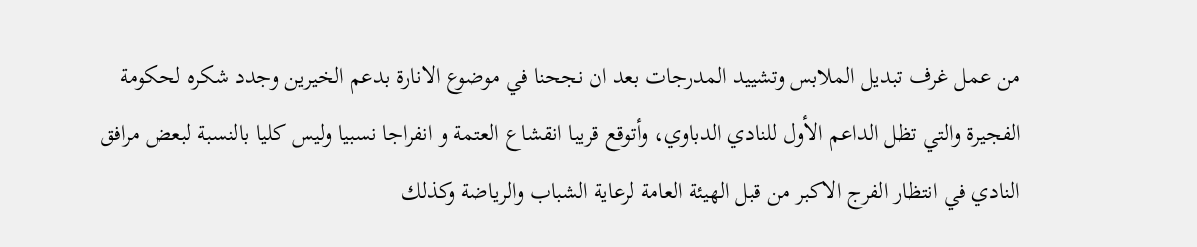من عمل غرف تبديل الملابس وتشييد المدرجات بعد ان نجحنا في موضوع الانارة بدعم الخيرين وجدد شكره لحكومة الفجيرة والتي تظل الداعم الأول للنادي الدباوي، وأتوقع قريبا انقشاع العتمة و انفراجا نسبيا وليس كليا بالنسبة لبعض مرافق النادي في انتظار الفرج الاكبر من قبل الهيئة العامة لرعاية الشباب والرياضة وكذلك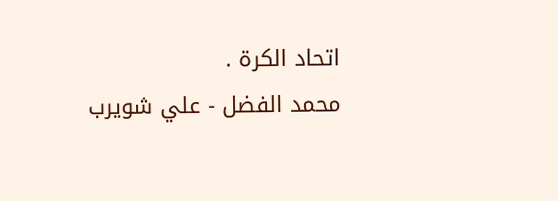اتحاد الكرة .
محمد الفضل - علي شويرب